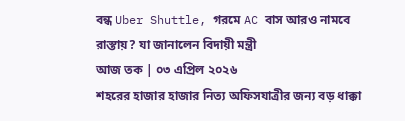বন্ধ Uber Shuttle, গরমে AC বাস আরও নামবে রাস্তায়? যা জানালেন বিদায়ী মন্ত্রী
আজ তক | ০৩ এপ্রিল ২০২৬
শহরের হাজার হাজার নিত্য অফিসযাত্রীর জন্য বড় ধাক্কা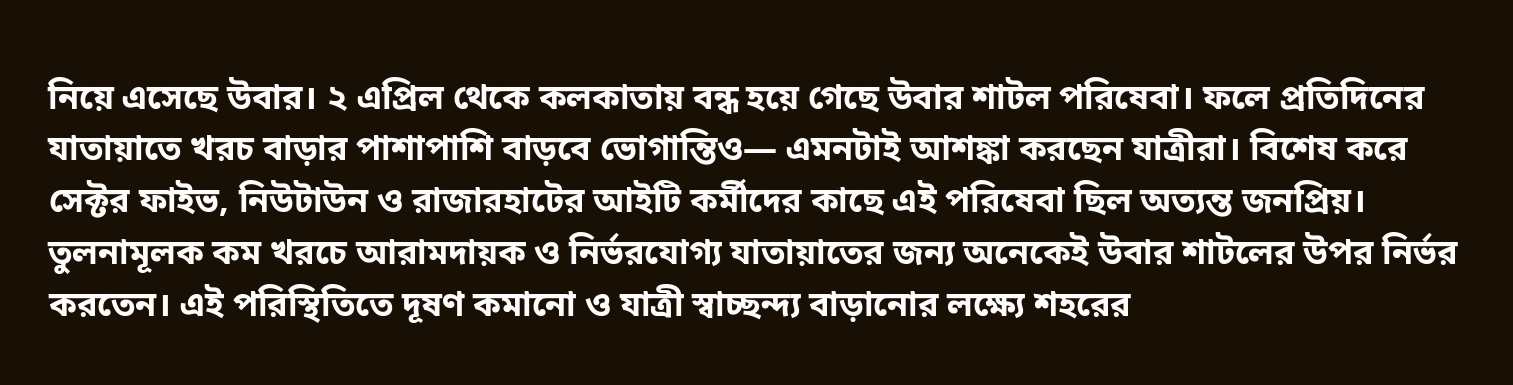নিয়ে এসেছে উবার। ২ এপ্রিল থেকে কলকাতায় বন্ধ হয়ে গেছে উবার শাটল পরিষেবা। ফলে প্রতিদিনের যাতায়াতে খরচ বাড়ার পাশাপাশি বাড়বে ভোগান্তিও— এমনটাই আশঙ্কা করছেন যাত্রীরা। বিশেষ করে সেক্টর ফাইভ, নিউটাউন ও রাজারহাটের আইটি কর্মীদের কাছে এই পরিষেবা ছিল অত্যন্ত জনপ্রিয়। তুলনামূলক কম খরচে আরামদায়ক ও নির্ভরযোগ্য যাতায়াতের জন্য অনেকেই উবার শাটলের উপর নির্ভর করতেন। এই পরিস্থিতিতে দূষণ কমানো ও যাত্রী স্বাচ্ছন্দ্য বাড়ানোর লক্ষ্যে শহরের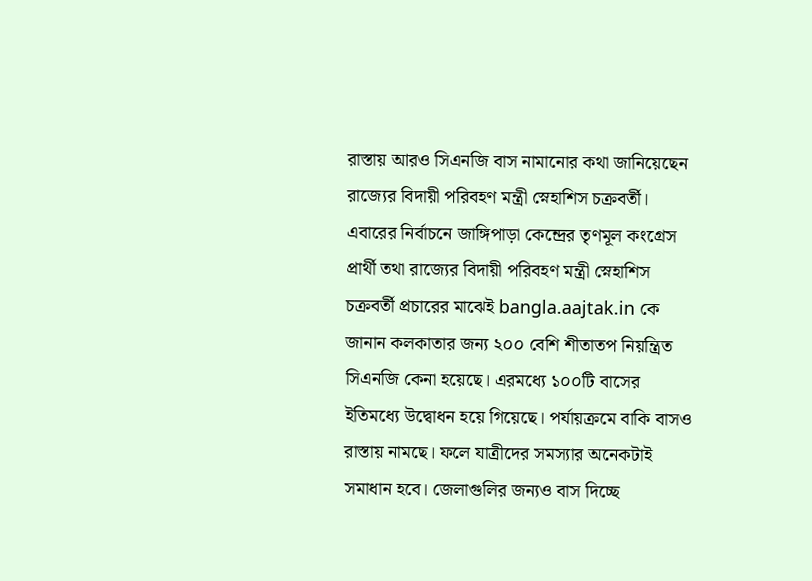রাস্তায় আরও সিএনজি বাস নামানোর কথা জানিয়েছেন রাজ্যের বিদায়ী পরিবহণ মন্ত্রী স্নেহাশিস চক্রবর্তী।
এবারের নির্বাচনে জাঙ্গিপাড়া কেন্দ্রের তৃণমূল কংগ্রেস প্রার্থী তথা রাজ্যের বিদায়ী পরিবহণ মন্ত্রী স্নেহাশিস চক্রবর্তী প্রচারের মাঝেই bangla.aajtak.in কে জানান কলকাতার জন্য ২০০ বেশি শীতাতপ নিয়ন্ত্রিত সিএনজি কেনা হয়েছে। এরমধ্যে ১০০টি বাসের ইতিমধ্যে উদ্বোধন হয়ে গিয়েছে। পর্যায়ক্রমে বাকি বাসও রাস্তায় নামছে। ফলে যাত্রীদের সমস্যার অনেকটাই সমাধান হবে। জেলাগুলির জন্যও বাস দিচ্ছে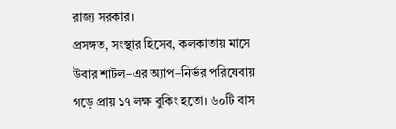রাজ্য সরকার।
প্রসঙ্গত, সংস্থার হিসেব, কলকাতায় মাসে উবার শাটল–এর অ্যাপ–নির্ভর পরিষেবায় গড়ে প্রায় ১৭ লক্ষ বুকিং হতো। ৬০টি বাস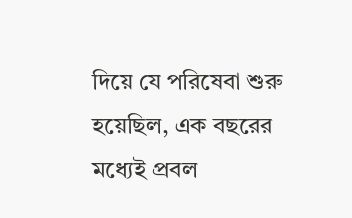দিয়ে যে পরিষেবা শুরু হয়েছিল, এক বছরের মধ্যেই প্রবল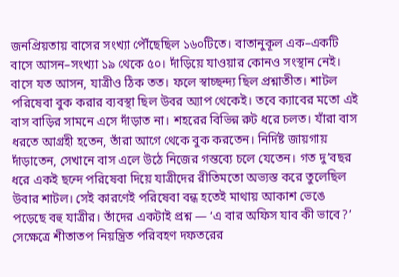জনপ্রিয়তায় বাসের সংখ্যা পৌঁছেছিল ১৬০টিতে। বাতানুকূল এক–একটি বাসে আসন–সংখ্যা ১৯ থেকে ৫০। দাঁড়িয়ে যাওয়ার কোনও সংস্থান নেই। বাসে যত আসন, যাত্রীও ঠিক তত। ফলে স্বাচ্ছন্দ্য ছিল প্রশ্নাতীত। শাটল পরিষেবা বুক করার ব্যবস্থা ছিল উবর অ্যাপ থেকেই। তবে ক্যাবের মতো এই বাস বাড়ির সামনে এসে দাঁড়াত না। শহরের বিভিন্ন রুট ধরে চলত। যাঁরা বাস ধরতে আগ্রহী হতেন, তাঁরা আগে থেকে বুক করতেন। নির্দিষ্ট জায়গায় দাঁড়াতেন, সেখানে বাস এলে উঠে নিজের গন্তব্যে চলে যেতেন। গত দু’বছর ধরে একই ছন্দে পরিষেবা দিয়ে যাত্রীদের রীতিমতো অভ্যস্ত করে তুলেছিল উবার শাটল। সেই কারণেই পরিষেবা বন্ধ হতেই মাথায় আকাশ ভেঙে পড়েছে বহু যাত্রীর। তাঁদের একটাই প্রশ্ন — ‘এ বার অফিস যাব কী ভাবে?’ সেক্ষেত্রে শীতাতপ নিয়ন্ত্রিত পরিবহণ দফতরের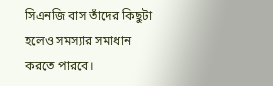সিএনজি বাস তাঁদের কিছুটা হলেও সমস্যার সমাধান করতে পারবে।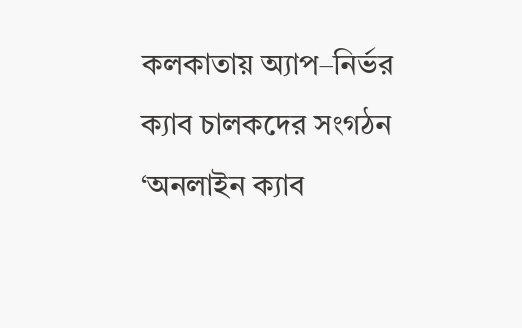কলকাতায় অ্যাপ–নির্ভর ক্যাব চালকদের সংগঠন ‘অনলাইন ক্যাব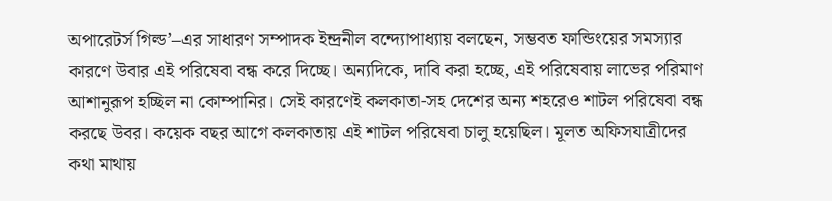অপারেটর্স গিল্ড’–এর সাধারণ সম্পাদক ইন্দ্রনীল বন্দ্যোপাধ্যায় বলছেন, সম্ভবত ফান্ডিংয়ের সমস্যার কারণে উবার এই পরিষেবা বন্ধ করে দিচ্ছে। অন্যদিকে, দাবি করা হচ্ছে, এই পরিষেবায় লাভের পরিমাণ আশানুরূপ হচ্ছিল না কোম্পানির। সেই কারণেই কলকাতা-সহ দেশের অন্য শহরেও শাটল পরিষেবা বন্ধ করছে উবর। কয়েক বছর আগে কলকাতায় এই শাটল পরিষেবা চালু হয়েছিল। মূলত অফিসযাত্রীদের কথা মাথায়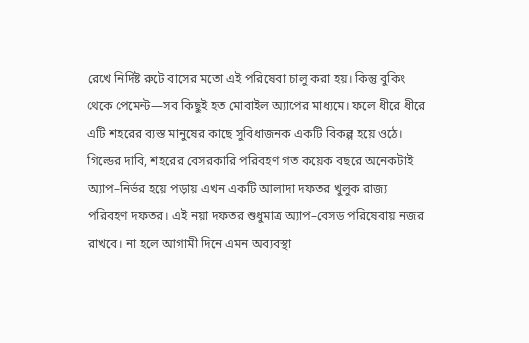রেখে নির্দিষ্ট রুটে বাসের মতো এই পরিষেবা চালু করা হয়। কিন্তু বুকিং থেকে পেমেন্ট—সব কিছুই হত মোবাইল অ্যাপের মাধ্যমে। ফলে ধীরে ধীরে এটি শহরের ব্যস্ত মানুষের কাছে সুবিধাজনক একটি বিকল্প হয়ে ওঠে। গিল্ডের দাবি, শহরের বেসরকারি পরিবহণ গত কয়েক বছরে অনেকটাই অ্যাপ–নির্ভর হয়ে পড়ায় এখন একটি আলাদা দফতর খুলুক রাজ্য পরিবহণ দফতর। এই নয়া দফতর শুধুমাত্র অ্যাপ–বেসড পরিষেবায় নজর রাখবে। না হলে আগামী দিনে এমন অব্যবস্থা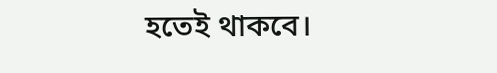হতেই থাকবে।